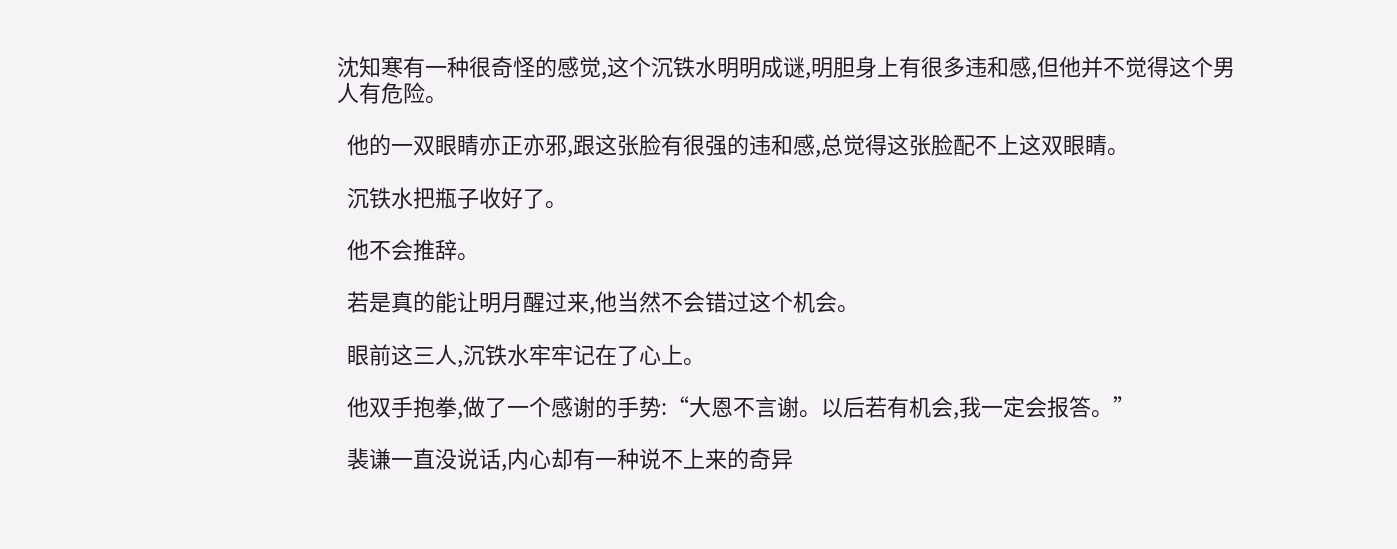沈知寒有一种很奇怪的感觉,这个沉铁水明明成谜,明胆身上有很多违和感,但他并不觉得这个男人有危险。

  他的一双眼睛亦正亦邪,跟这张脸有很强的违和感,总觉得这张脸配不上这双眼睛。

  沉铁水把瓶子收好了。

  他不会推辞。

  若是真的能让明月醒过来,他当然不会错过这个机会。

  眼前这三人,沉铁水牢牢记在了心上。

  他双手抱拳,做了一个感谢的手势:“大恩不言谢。以后若有机会,我一定会报答。”

  裴谦一直没说话,内心却有一种说不上来的奇异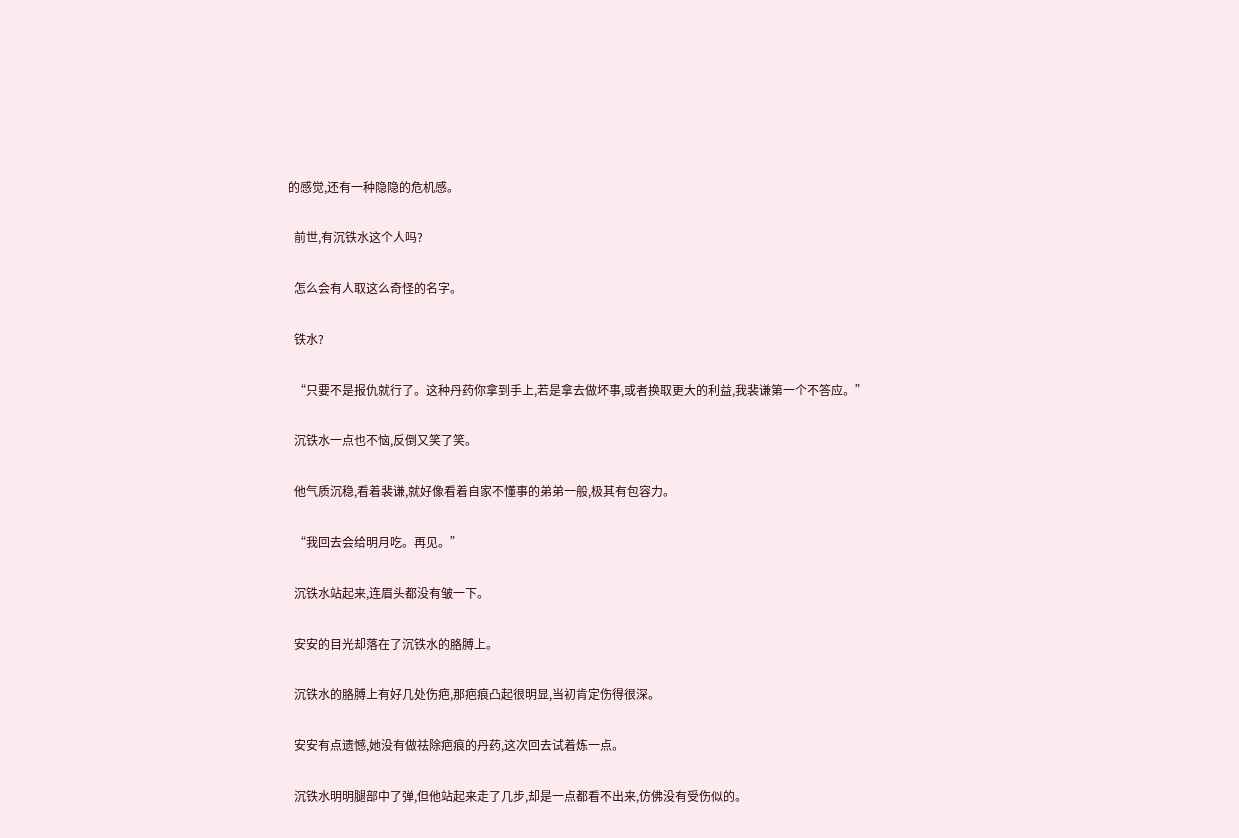的感觉,还有一种隐隐的危机感。

  前世,有沉铁水这个人吗?

  怎么会有人取这么奇怪的名字。

  铁水?

  “只要不是报仇就行了。这种丹药你拿到手上,若是拿去做坏事,或者换取更大的利益,我裴谦第一个不答应。”

  沉铁水一点也不恼,反倒又笑了笑。

  他气质沉稳,看着裴谦,就好像看着自家不懂事的弟弟一般,极其有包容力。

  “我回去会给明月吃。再见。”

  沉铁水站起来,连眉头都没有皱一下。

  安安的目光却落在了沉铁水的胳膊上。

  沉铁水的胳膊上有好几处伤疤,那疤痕凸起很明显,当初肯定伤得很深。

  安安有点遗憾,她没有做祛除疤痕的丹药,这次回去试着炼一点。

  沉铁水明明腿部中了弹,但他站起来走了几步,却是一点都看不出来,仿佛没有受伤似的。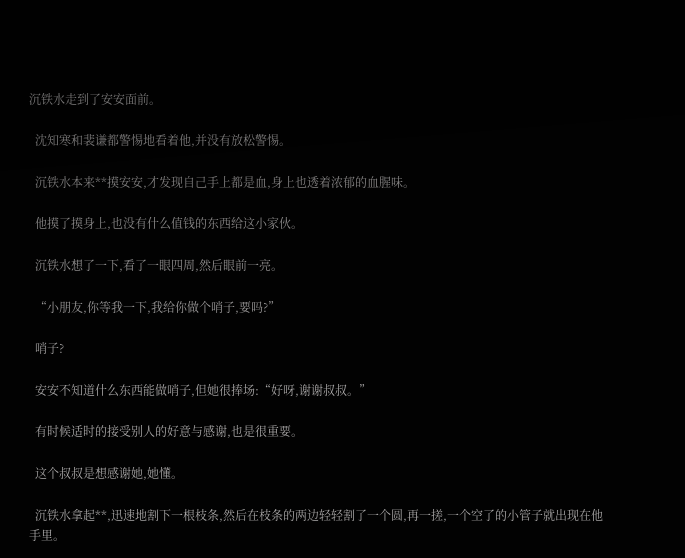沉铁水走到了安安面前。

  沈知寒和裴谦都警惕地看着他,并没有放松警惕。

  沉铁水本来**摸安安,才发现自己手上都是血,身上也透着浓郁的血腥味。

  他摸了摸身上,也没有什么值钱的东西给这小家伙。

  沉铁水想了一下,看了一眼四周,然后眼前一亮。

  “小朋友,你等我一下,我给你做个哨子,要吗?”

  哨子?

  安安不知道什么东西能做哨子,但她很捧场:“好呀,谢谢叔叔。”

  有时候适时的接受别人的好意与感谢,也是很重要。

  这个叔叔是想感谢她,她懂。

  沉铁水拿起**,迅速地割下一根枝条,然后在枝条的两边轻轻割了一个圆,再一搓,一个空了的小管子就出现在他手里。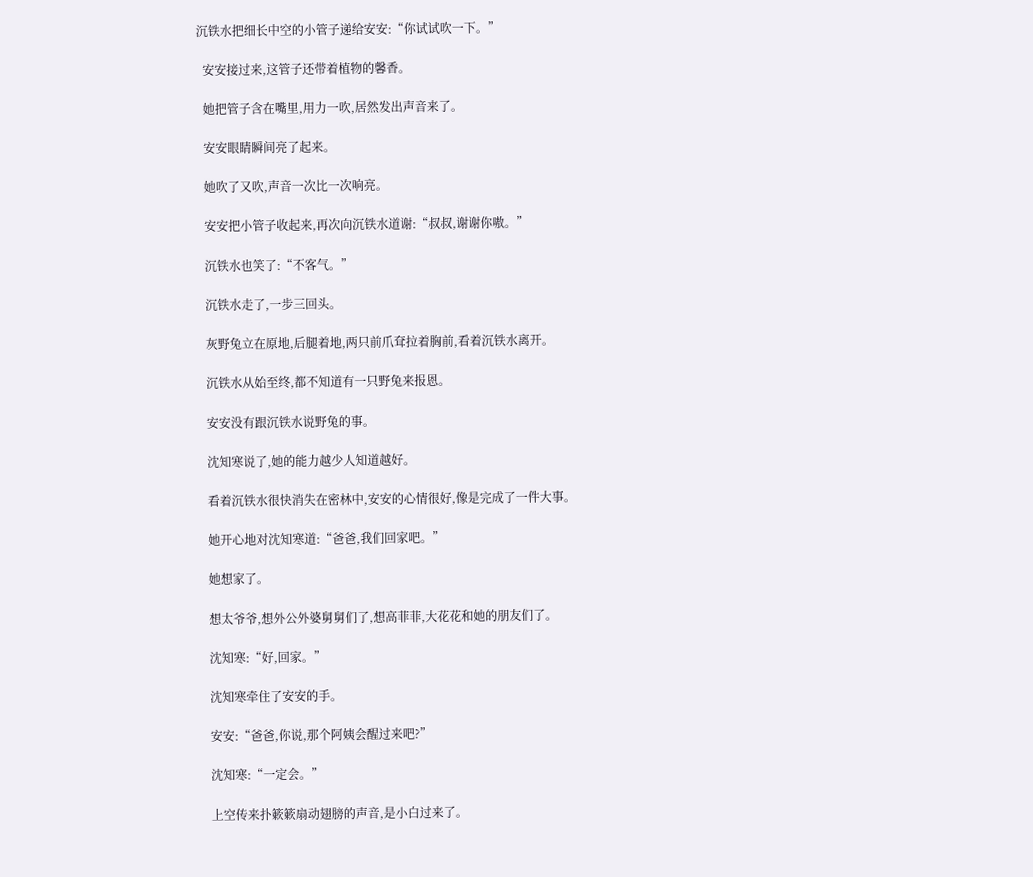沉铁水把细长中空的小管子递给安安:“你试试吹一下。”

  安安接过来,这管子还带着植物的馨香。

  她把管子含在嘴里,用力一吹,居然发出声音来了。

  安安眼睛瞬间亮了起来。

  她吹了又吹,声音一次比一次响亮。

  安安把小管子收起来,再次向沉铁水道谢:“叔叔,谢谢你嗷。”

  沉铁水也笑了:“不客气。”

  沉铁水走了,一步三回头。

  灰野兔立在原地,后腿着地,两只前爪耷拉着胸前,看着沉铁水离开。

  沉铁水从始至终,都不知道有一只野兔来报恩。

  安安没有跟沉铁水说野兔的事。

  沈知寒说了,她的能力越少人知道越好。

  看着沉铁水很快消失在密林中,安安的心情很好,像是完成了一件大事。

  她开心地对沈知寒道:“爸爸,我们回家吧。”

  她想家了。

  想太爷爷,想外公外婆舅舅们了,想高菲菲,大花花和她的朋友们了。

  沈知寒:“好,回家。”

  沈知寒牵住了安安的手。

  安安:“爸爸,你说,那个阿姨会醒过来吧?”

  沈知寒:“一定会。”

  上空传来扑簌簌扇动翅膀的声音,是小白过来了。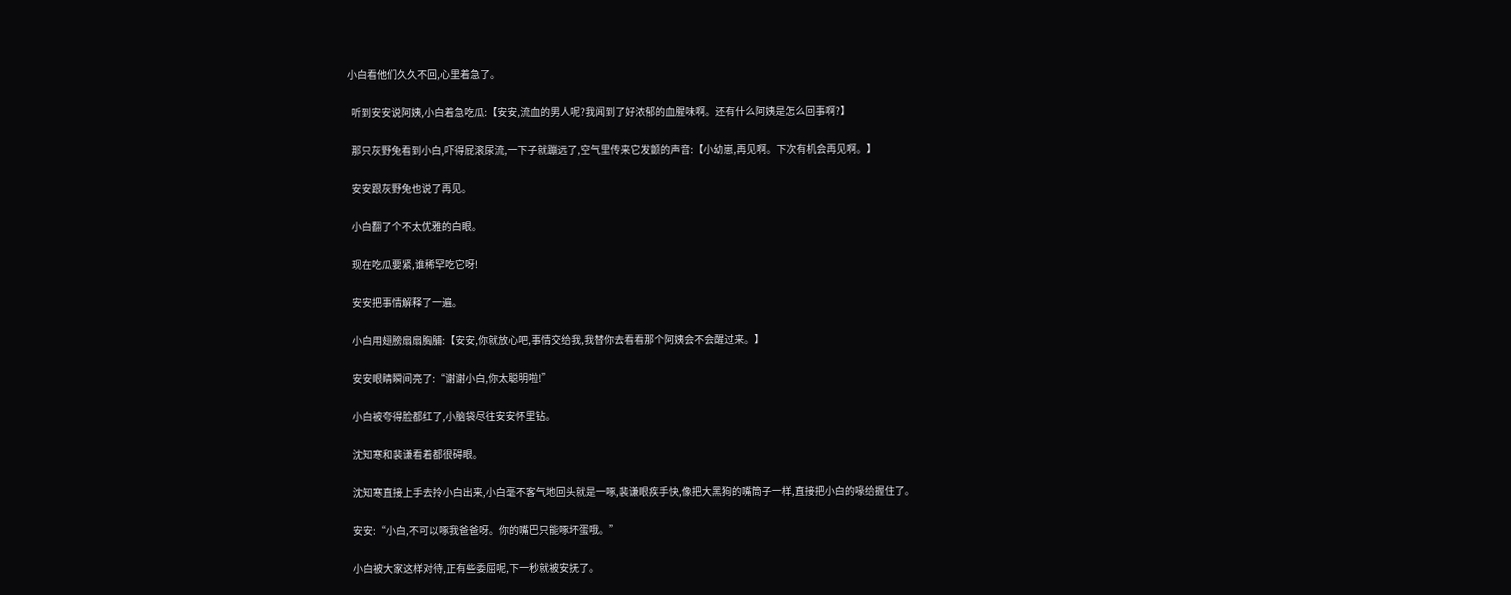小白看他们久久不回,心里着急了。

  听到安安说阿姨,小白着急吃瓜:【安安,流血的男人呢?我闻到了好浓郁的血腥味啊。还有什么阿姨是怎么回事啊?】

  那只灰野兔看到小白,吓得屁滚尿流,一下子就蹦远了,空气里传来它发颤的声音:【小幼崽,再见啊。下次有机会再见啊。】

  安安跟灰野兔也说了再见。

  小白翻了个不太优雅的白眼。

  现在吃瓜要紧,谁稀罕吃它呀!

  安安把事情解释了一遍。

  小白用翅膀扇扇胸脯:【安安,你就放心吧,事情交给我,我替你去看看那个阿姨会不会醒过来。】

  安安眼睛瞬间亮了:“谢谢小白,你太聪明啦!”

  小白被夸得脸都红了,小脑袋尽往安安怀里钻。

  沈知寒和裴谦看着都很碍眼。

  沈知寒直接上手去拎小白出来,小白毫不客气地回头就是一啄,裴谦眼疾手快,像把大黑狗的嘴筒子一样,直接把小白的喙给握住了。

  安安:“小白,不可以啄我爸爸呀。你的嘴巴只能啄坏蛋哦。”

  小白被大家这样对待,正有些委屈呢,下一秒就被安抚了。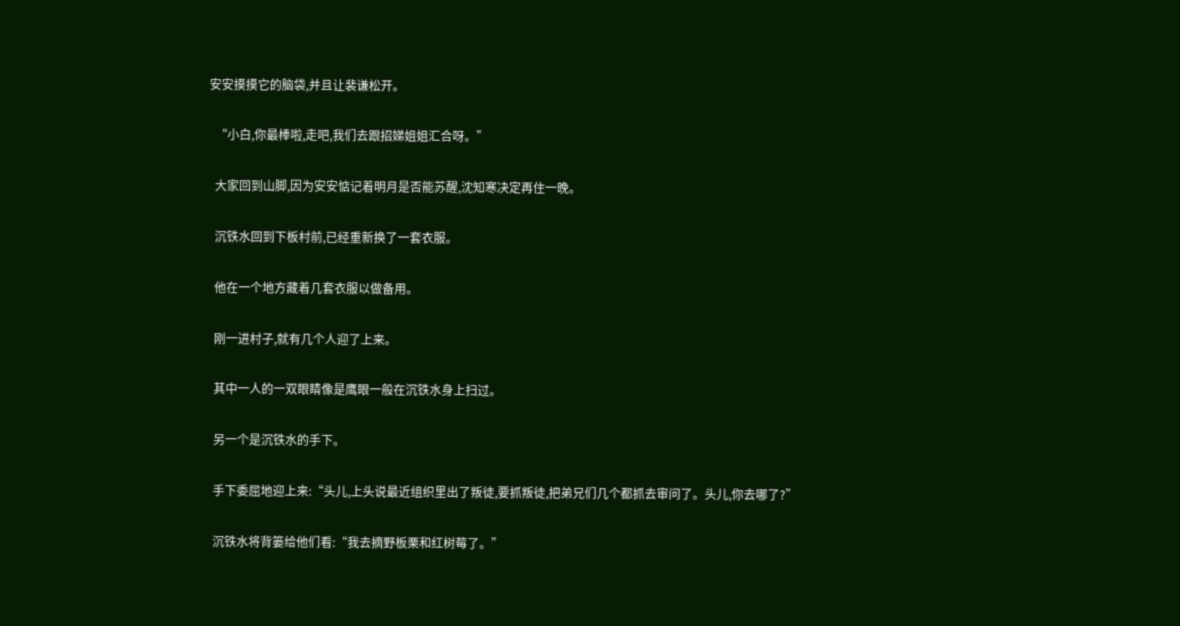安安摸摸它的脑袋,并且让裴谦松开。

  “小白,你最棒啦,走吧,我们去跟招娣姐姐汇合呀。”

  大家回到山脚,因为安安惦记着明月是否能苏醒,沈知寒决定再住一晚。

  沉铁水回到下板村前,已经重新换了一套衣服。

  他在一个地方藏着几套衣服以做备用。

  刚一进村子,就有几个人迎了上来。

  其中一人的一双眼睛像是鹰眼一般在沉铁水身上扫过。

  另一个是沉铁水的手下。

  手下委屈地迎上来:“头儿,上头说最近组织里出了叛徒,要抓叛徒,把弟兄们几个都抓去审问了。头儿,你去哪了?”

  沉铁水将背篓给他们看:“我去摘野板栗和红树莓了。”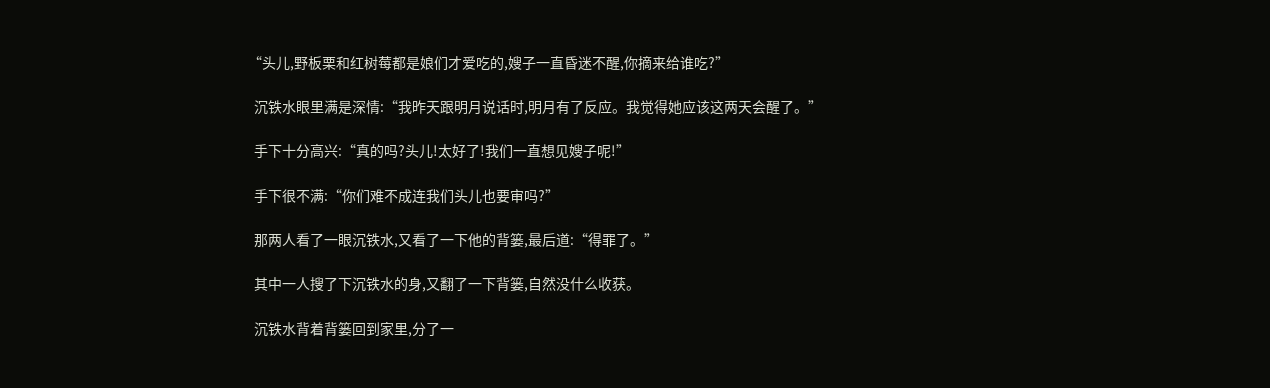“头儿,野板栗和红树莓都是娘们才爱吃的,嫂子一直昏迷不醒,你摘来给谁吃?”

  沉铁水眼里满是深情:“我昨天跟明月说话时,明月有了反应。我觉得她应该这两天会醒了。”

  手下十分高兴:“真的吗?头儿!太好了!我们一直想见嫂子呢!”

  手下很不满:“你们难不成连我们头儿也要审吗?”

  那两人看了一眼沉铁水,又看了一下他的背篓,最后道:“得罪了。”

  其中一人搜了下沉铁水的身,又翻了一下背篓,自然没什么收获。

  沉铁水背着背篓回到家里,分了一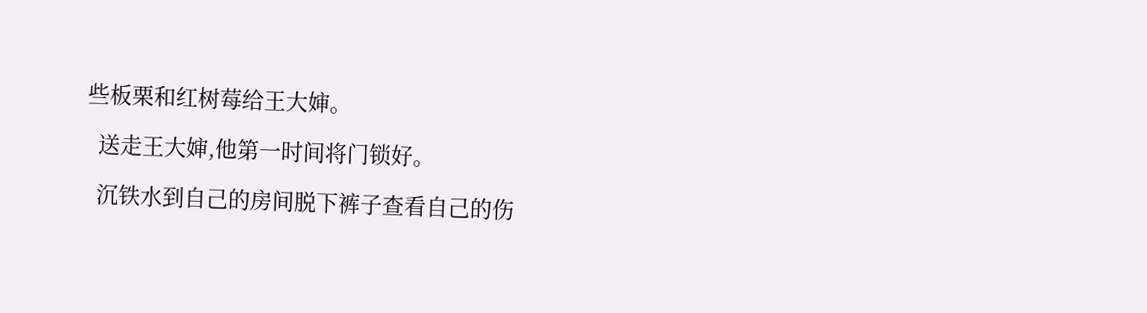些板栗和红树莓给王大婶。

  送走王大婶,他第一时间将门锁好。

  沉铁水到自己的房间脱下裤子查看自己的伤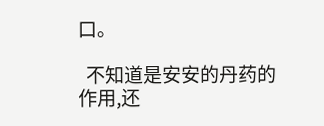口。

  不知道是安安的丹药的作用,还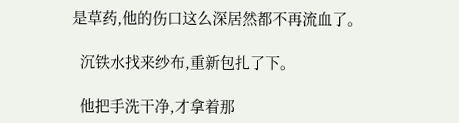是草药,他的伤口这么深居然都不再流血了。

  沉铁水找来纱布,重新包扎了下。

  他把手洗干净,才拿着那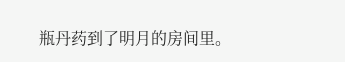瓶丹药到了明月的房间里。